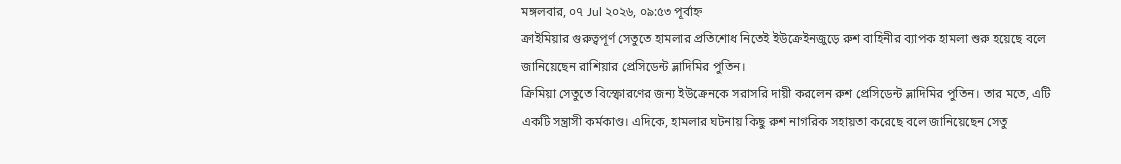মঙ্গলবার, ০৭ Jul ২০২৬, ০৯:৫৩ পূর্বাহ্ন
ক্রাইমিয়ার গুরুত্বপূর্ণ সেতুতে হামলার প্রতিশোধ নিতেই ইউক্রেইনজুড়ে রুশ বাহিনীর ব্যাপক হামলা শুরু হয়েছে বলে জানিয়েছেন রাশিয়ার প্রেসিডেন্ট ভ্লাদিমির পুতিন।
ক্রিমিয়া সেতুতে বিস্ফোরণের জন্য ইউক্রেনকে সরাসরি দায়ী করলেন রুশ প্রেসিডেন্ট ভ্লাদিমির পুতিন। তার মতে, এটি একটি সন্ত্রাসী কর্মকাণ্ড। এদিকে, হামলার ঘটনায় কিছু রুশ নাগরিক সহায়তা করেছে বলে জানিয়েছেন সেতু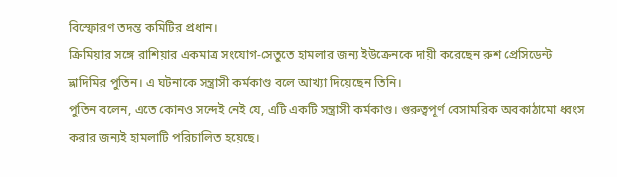বিস্ফোরণ তদন্ত কমিটির প্রধান।
ক্রিমিয়ার সঙ্গে রাশিয়ার একমাত্র সংযোগ-সেতুতে হামলার জন্য ইউক্রেনকে দায়ী করেছেন রুশ প্রেসিডেন্ট ভ্লাদিমির পুতিন। এ ঘটনাকে সন্ত্রাসী কর্মকাণ্ড বলে আখ্যা দিয়েছেন তিনি।
পুতিন বলেন, এতে কোনও সন্দেই নেই যে, এটি একটি সন্ত্রাসী কর্মকাণ্ড। গুরুত্বপূর্ণ বেসামরিক অবকাঠামো ধ্বংস করার জন্যই হামলাটি পরিচালিত হয়েছে।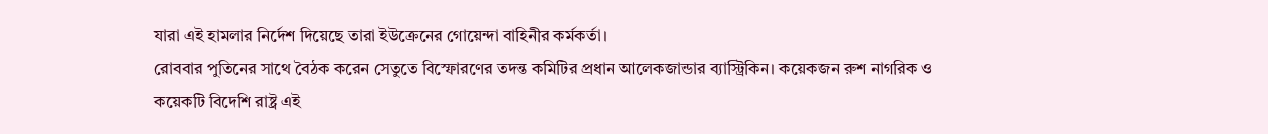যারা এই হামলার নির্দেশ দিয়েছে তারা ইউক্রেনের গোয়েন্দা বাহিনীর কর্মকর্তা।
রোববার পুতিনের সাথে বৈঠক করেন সেতুতে বিস্ফোরণের তদন্ত কমিটির প্রধান আলেকজান্ডার ব্যাস্ট্রিকিন। কয়েকজন রুশ নাগরিক ও কয়েকটি বিদেশি রাষ্ট্র এই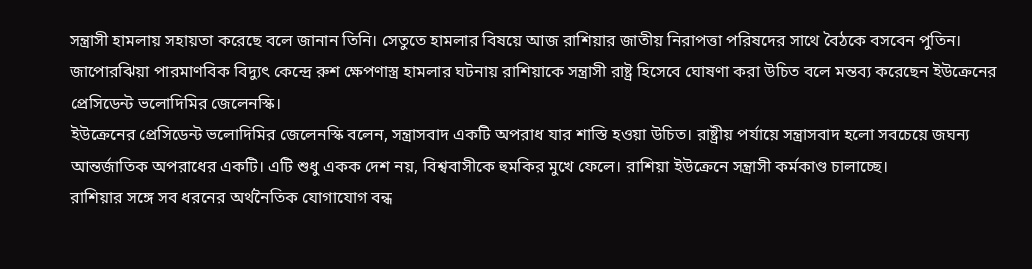সন্ত্রাসী হামলায় সহায়তা করেছে বলে জানান তিনি। সেতুতে হামলার বিষয়ে আজ রাশিয়ার জাতীয় নিরাপত্তা পরিষদের সাথে বৈঠকে বসবেন পুতিন।
জাপোরঝিয়া পারমাণবিক বিদ্যুৎ কেন্দ্রে রুশ ক্ষেপণাস্ত্র হামলার ঘটনায় রাশিয়াকে সন্ত্রাসী রাষ্ট্র হিসেবে ঘোষণা করা উচিত বলে মন্তব্য করেছেন ইউক্রেনের প্রেসিডেন্ট ভলোদিমির জেলেনস্কি।
ইউক্রেনের প্রেসিডেন্ট ভলোদিমির জেলেনস্কি বলেন, সন্ত্রাসবাদ একটি অপরাধ যার শাস্তি হওয়া উচিত। রাষ্ট্রীয় পর্যায়ে সন্ত্রাসবাদ হলো সবচেয়ে জঘন্য আন্তর্জাতিক অপরাধের একটি। এটি শুধু একক দেশ নয়, বিশ্ববাসীকে হুমকির মুখে ফেলে। রাশিয়া ইউক্রেনে সন্ত্রাসী কর্মকাণ্ড চালাচ্ছে।
রাশিয়ার সঙ্গে সব ধরনের অর্থনৈতিক যোগাযোগ বন্ধ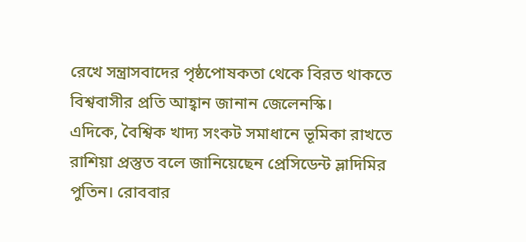রেখে সন্ত্রাসবাদের পৃষ্ঠপোষকতা থেকে বিরত থাকতে বিশ্ববাসীর প্রতি আহ্বান জানান জেলেনস্কি।
এদিকে, বৈশ্বিক খাদ্য সংকট সমাধানে ভূমিকা রাখতে রাশিয়া প্রস্তুত বলে জানিয়েছেন প্রেসিডেন্ট ভ্লাদিমির পুতিন। রোববার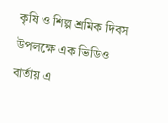কৃষি ও শিল্প শ্রমিক দিবস উপলক্ষে এক ভিডিও বার্তায় এ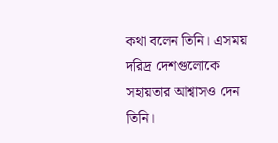কথা বলেন তিনি। এসময় দরিদ্র দেশগুলোকে সহায়তার আশ্বাসও দেন তিনি।